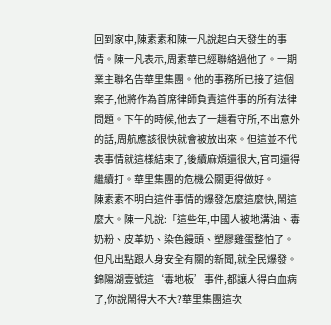回到家中,陳素素和陳一凡說起白天發生的事情。陳一凡表示,周素華已經聯絡過他了。一期業主聯名告華里集團。他的事務所已接了這個案子,他將作為首席律師負責這件事的所有法律問題。下午的時候,他去了一趟看守所,不出意外的話,周航應該很快就會被放出來。但這並不代表事情就這樣結束了,後續麻煩還很大,官司還得繼續打。華里集團的危機公關更得做好。
陳素素不明白這件事情的爆發怎麼這麼快,鬧這麼大。陳一凡說:「這些年,中國人被地溝油、毒奶粉、皮革奶、染色饅頭、塑膠雞蛋整怕了。但凡出點跟人身安全有關的新聞,就全民爆發。錦陽湖壹號這‘毒地板’事件,都讓人得白血病了,你說鬧得大不大?華里集團這次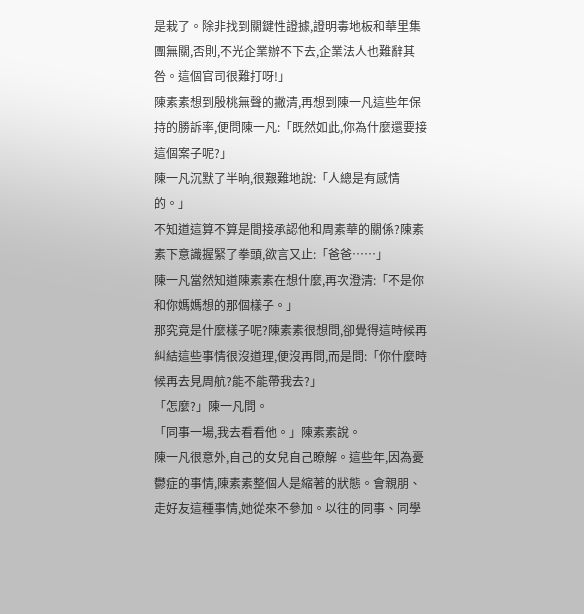是栽了。除非找到關鍵性證據,證明毒地板和華里集團無關,否則,不光企業辦不下去,企業法人也難辭其咎。這個官司很難打呀!」
陳素素想到殷桃無聲的撇清,再想到陳一凡這些年保持的勝訴率,便問陳一凡:「既然如此,你為什麼還要接這個案子呢?」
陳一凡沉默了半晌,很艱難地說:「人總是有感情的。」
不知道這算不算是間接承認他和周素華的關係?陳素素下意識握緊了拳頭,欲言又止:「爸爸……」
陳一凡當然知道陳素素在想什麼,再次澄清:「不是你和你媽媽想的那個樣子。」
那究竟是什麼樣子呢?陳素素很想問,卻覺得這時候再糾結這些事情很沒道理,便沒再問,而是問:「你什麼時候再去見周航?能不能帶我去?」
「怎麼?」陳一凡問。
「同事一場,我去看看他。」陳素素說。
陳一凡很意外,自己的女兒自己瞭解。這些年,因為憂鬱症的事情,陳素素整個人是縮著的狀態。會親朋、走好友這種事情,她從來不參加。以往的同事、同學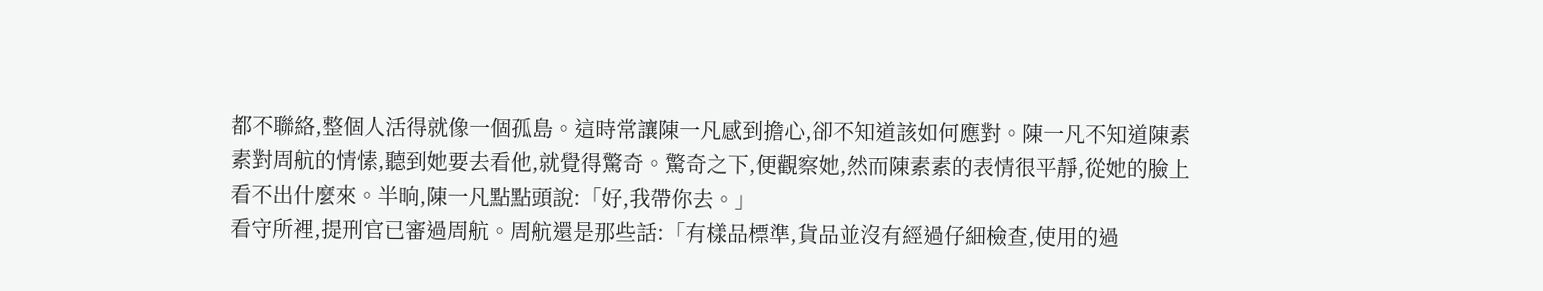都不聯絡,整個人活得就像一個孤島。這時常讓陳一凡感到擔心,卻不知道該如何應對。陳一凡不知道陳素素對周航的情愫,聽到她要去看他,就覺得驚奇。驚奇之下,便觀察她,然而陳素素的表情很平靜,從她的臉上看不出什麼來。半晌,陳一凡點點頭說:「好,我帶你去。」
看守所裡,提刑官已審過周航。周航還是那些話:「有樣品標準,貨品並沒有經過仔細檢查,使用的過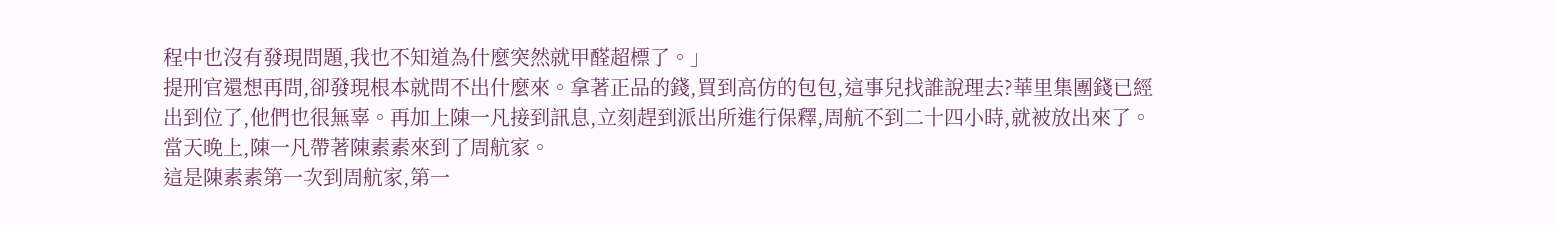程中也沒有發現問題,我也不知道為什麼突然就甲醛超標了。」
提刑官還想再問,卻發現根本就問不出什麼來。拿著正品的錢,買到高仿的包包,這事兒找誰說理去?華里集團錢已經出到位了,他們也很無辜。再加上陳一凡接到訊息,立刻趕到派出所進行保釋,周航不到二十四小時,就被放出來了。
當天晚上,陳一凡帶著陳素素來到了周航家。
這是陳素素第一次到周航家,第一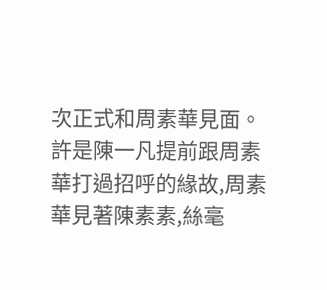次正式和周素華見面。許是陳一凡提前跟周素華打過招呼的緣故,周素華見著陳素素,絲毫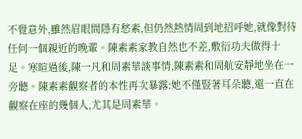不覺意外,雖然眉眼間隱有愁素,但仍然熱情周到地招呼她,就像對待任何一個親近的晚輩。陳素素家教自然也不差,敷衍功夫做得十足。寒暄過後,陳一凡和周素華談事情,陳素素和周航安靜地坐在一旁聽。陳素素觀察者的本性再次暴露:她不僅豎著耳朵聽,還一直在觀察在座的幾個人,尤其是周素華。